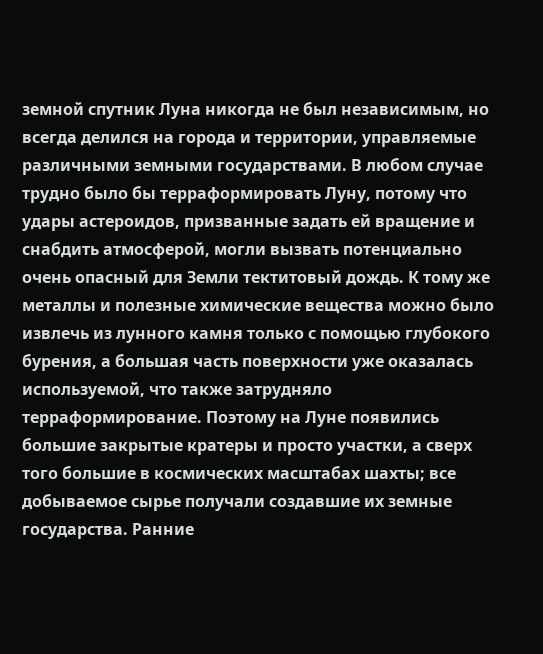земной спутник Луна никогда не был независимым, но всегда делился на города и территории, управляемые различными земными государствами. В любом случае трудно было бы терраформировать Луну, потому что удары астероидов, призванные задать ей вращение и снабдить атмосферой, могли вызвать потенциально очень опасный для Земли тектитовый дождь. К тому же металлы и полезные химические вещества можно было извлечь из лунного камня только с помощью глубокого бурения, а большая часть поверхности уже оказалась используемой, что также затрудняло терраформирование. Поэтому на Луне появились большие закрытые кратеры и просто участки, а сверх того большие в космических масштабах шахты; все добываемое сырье получали создавшие их земные государства. Ранние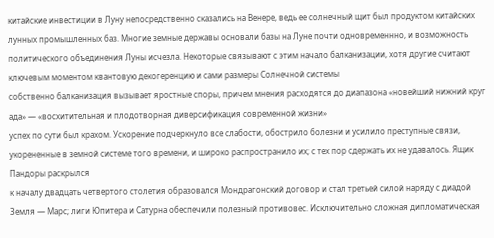китайские инвестиции в Луну непосредственно сказались на Венере, ведь ее солнечный щит был продуктом китайских лунных промышленных баз. Многие земные державы основали базы на Луне почти одновременнно, и возможность политического объединения Луны исчезла. Некоторые связывают с этим начало балканизации, хотя другие считают ключевым моментом квантовую декогеренцию и сами размеры Солнечной системы
собственно балканизация вызывает яростные споры, причем мнения расходятся до диапазона «новейший нижний круг ада» — «восхитительная и плодотворная диверсификация современной жизни»
успех по сути был крахом. Ускорение подчеркнуло все слабости, обострило болезни и усилило преступные связи, укорененные в земной системе того времени, и широко распространило их; с тех пор сдержать их не удавалось. Ящик Пандоры раскрылся
к началу двадцать четвертого столетия образовался Мондрагонский договор и стал третьей силой наряду с диадой Земля — Марс; лиги Юпитера и Сатурна обеспечили полезный противовес. Исключительно сложная дипломатическая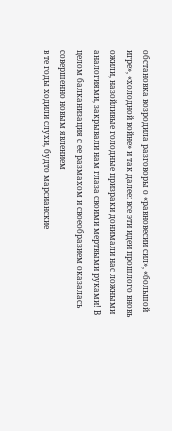обстановка возродила разговоры о «равновесии сил», «большой игре», «холодной войне» и так далее: все эти идеи прошлого вновь ожили, назойливые голодные призраки донимали нас ложными аналогиями, закрывали нам глаза своими мертвыми руками! В целом балканизация с ее размахом и своеобразием оказалась совершенно новым явлением
в те годы ходили слухи, будто марсианские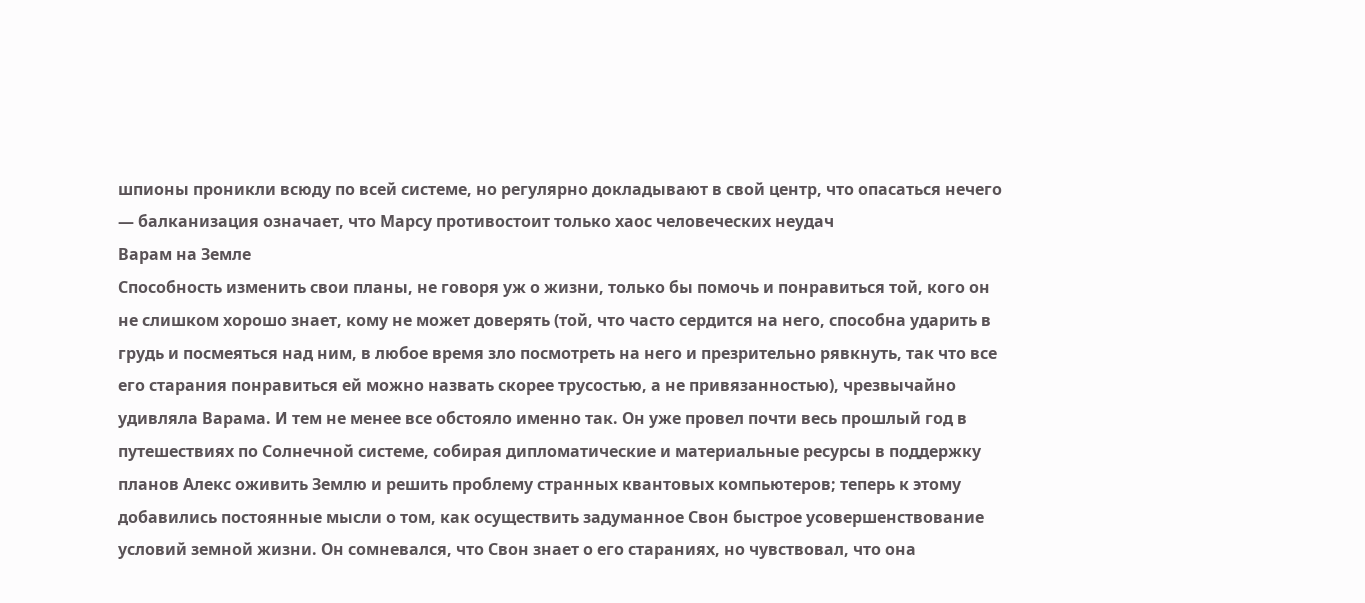шпионы проникли всюду по всей системе, но регулярно докладывают в свой центр, что опасаться нечего — балканизация означает, что Марсу противостоит только хаос человеческих неудач
Варам на Земле
Способность изменить свои планы, не говоря уж о жизни, только бы помочь и понравиться той, кого он не слишком хорошо знает, кому не может доверять (той, что часто сердится на него, способна ударить в грудь и посмеяться над ним, в любое время зло посмотреть на него и презрительно рявкнуть, так что все его старания понравиться ей можно назвать скорее трусостью, а не привязанностью), чрезвычайно удивляла Варама. И тем не менее все обстояло именно так. Он уже провел почти весь прошлый год в путешествиях по Солнечной системе, собирая дипломатические и материальные ресурсы в поддержку планов Алекс оживить Землю и решить проблему странных квантовых компьютеров; теперь к этому добавились постоянные мысли о том, как осуществить задуманное Свон быстрое усовершенствование условий земной жизни. Он сомневался, что Свон знает о его стараниях, но чувствовал, что она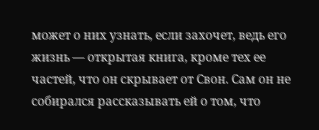может о них узнать, если захочет, ведь его жизнь — открытая книга, кроме тех ее частей, что он скрывает от Свон. Сам он не собирался рассказывать ей о том, что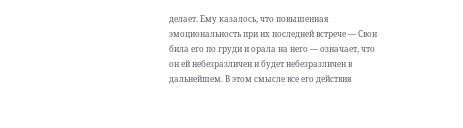делает. Ему казалось, что повышенная эмоциональность при их последней встрече — Свон била его по груди и орала на него — означает, что он ей небезразличен и будет небезразличен в дальнейшем. В этом смысле все его действия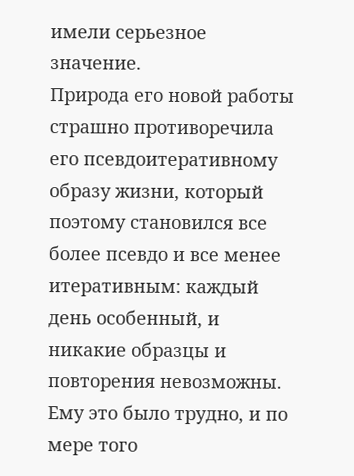имели серьезное значение.
Природа его новой работы страшно противоречила его псевдоитеративному образу жизни, который поэтому становился все более псевдо и все менее итеративным: каждый день особенный, и никакие образцы и повторения невозможны. Ему это было трудно, и по мере того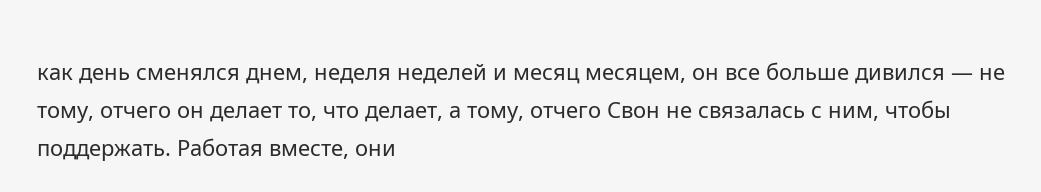как день сменялся днем, неделя неделей и месяц месяцем, он все больше дивился — не тому, отчего он делает то, что делает, а тому, отчего Свон не связалась с ним, чтобы поддержать. Работая вместе, они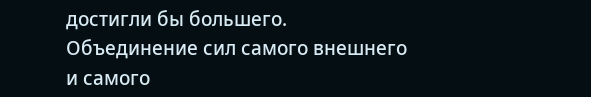достигли бы большего. Объединение сил самого внешнего и самого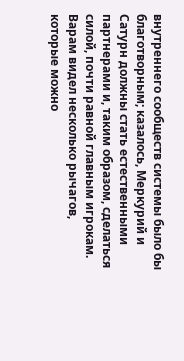внутреннего сообществ системы было бы благотворным; казалось, Меркурий и Сатурн должны стать естественными партнерами и, таким образом, сделаться силой, почти равной главным игрокам. Варам видел несколько рычагов, которые можно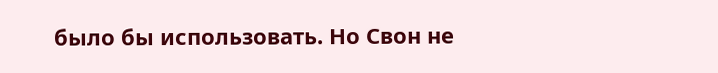было бы использовать. Но Свон не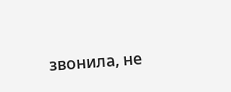звонила, не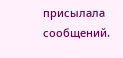присылала сообщений.